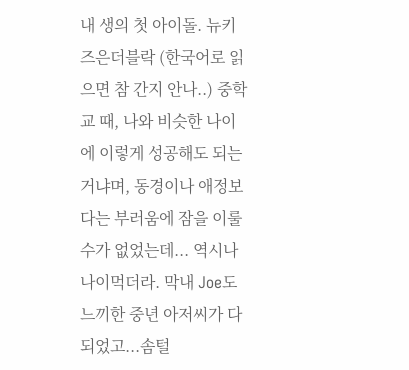내 생의 첫 아이돌. 뉴키즈은더블락 (한국어로 읽으면 참 간지 안나..) 중학교 때, 나와 비슷한 나이에 이렇게 성공해도 되는 거냐며, 동경이나 애정보다는 부러움에 잠을 이룰 수가 없었는데... 역시나 나이먹더라. 막내 Joe도 느끼한 중년 아저씨가 다되었고...솜털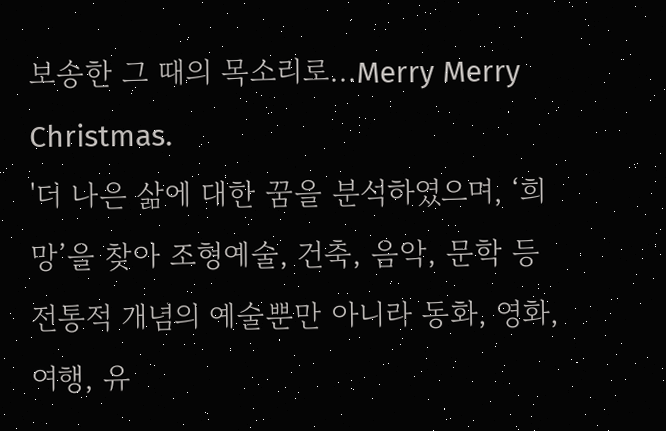보송한 그 때의 목소리로...Merry Merry Christmas.
'더 나은 삶에 대한 꿈을 분석하였으며, ‘희망’을 찾아 조형예술, 건축, 음악, 문학 등 전통적 개념의 예술뿐만 아니라 동화, 영화, 여행, 유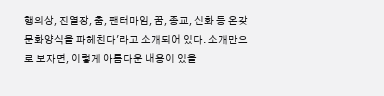행의상, 진열장, 춤, 팬터마임, 꿈, 종교, 신화 등 온갖 문화양식을 파헤친다'라고 소개되어 있다. 소개만으로 보자면, 이렇게 아름다운 내용이 있을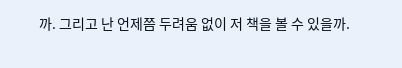까. 그리고 난 언제쯤 두려움 없이 저 책을 볼 수 있을까.